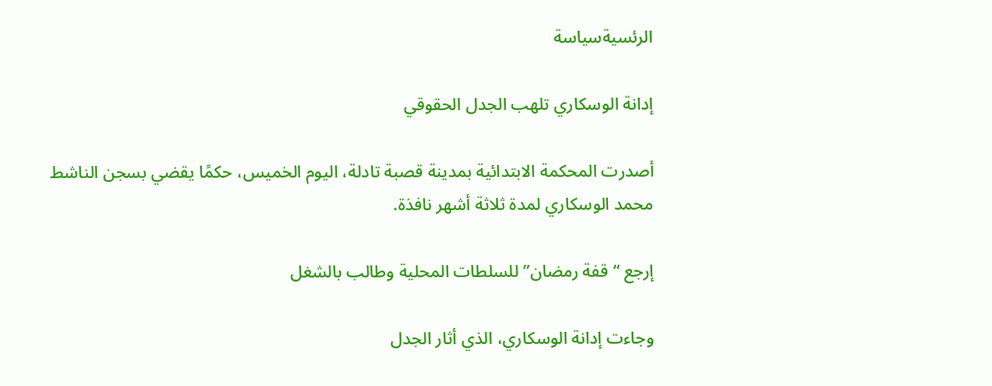الرئسيةسياسة

إدانة الوسكاري تلهب الجدل الحقوقي

أصدرت المحكمة الابتدائية بمدينة قصبة تادلة، اليوم الخميس، حكمًا يقضي بسجن الناشط محمد الوسكاري لمدة ثلاثة أشهر نافذة.

إرجع “قفة رمضان” للسلطات المحلية وطالب بالشغل

وجاءت إدانة الوسكاري، الذي أثار الجدل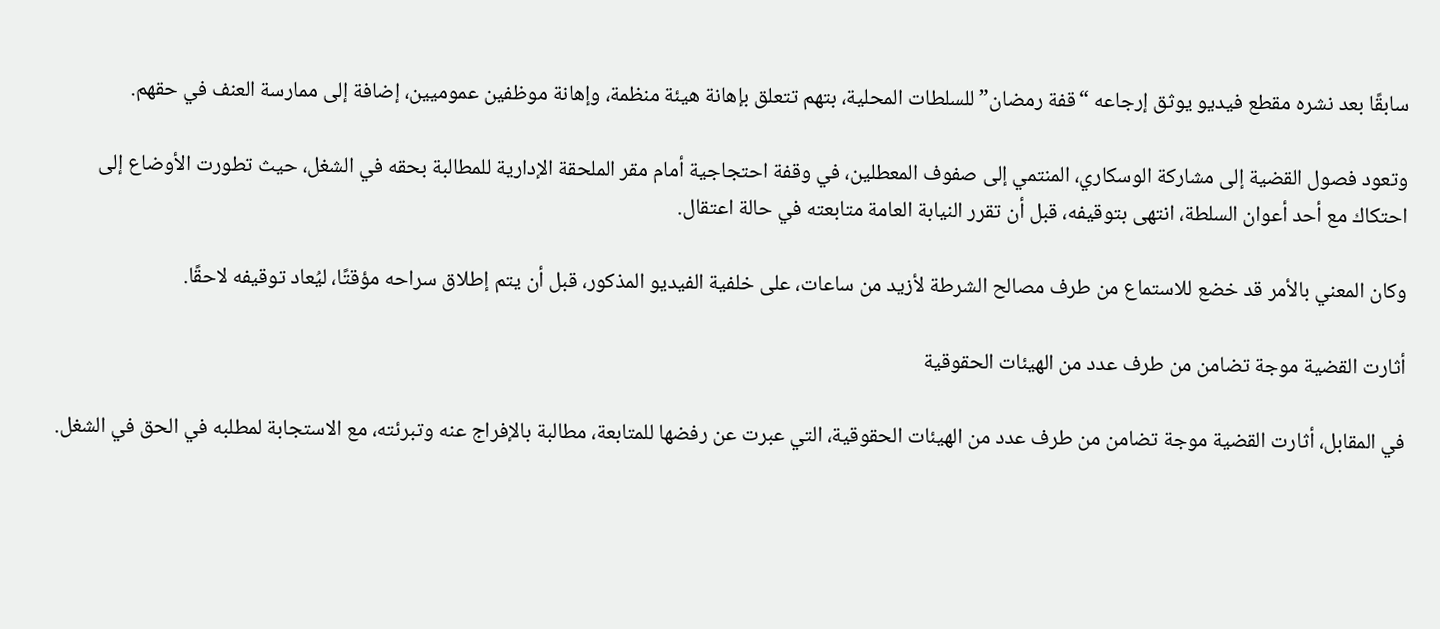سابقًا بعد نشره مقطع فيديو يوثق إرجاعه “قفة رمضان” للسلطات المحلية، بتهم تتعلق بإهانة هيئة منظمة، وإهانة موظفين عموميين، إضافة إلى ممارسة العنف في حقهم.

وتعود فصول القضية إلى مشاركة الوسكاري، المنتمي إلى صفوف المعطلين، في وقفة احتجاجية أمام مقر الملحقة الإدارية للمطالبة بحقه في الشغل، حيث تطورت الأوضاع إلى احتكاك مع أحد أعوان السلطة، انتهى بتوقيفه، قبل أن تقرر النيابة العامة متابعته في حالة اعتقال.

وكان المعني بالأمر قد خضع للاستماع من طرف مصالح الشرطة لأزيد من ساعات، على خلفية الفيديو المذكور، قبل أن يتم إطلاق سراحه مؤقتًا، ليُعاد توقيفه لاحقًا.

أثارت القضية موجة تضامن من طرف عدد من الهيئات الحقوقية

في المقابل، أثارت القضية موجة تضامن من طرف عدد من الهيئات الحقوقية، التي عبرت عن رفضها للمتابعة، مطالبة بالإفراج عنه وتبرئته، مع الاستجابة لمطلبه في الحق في الشغل.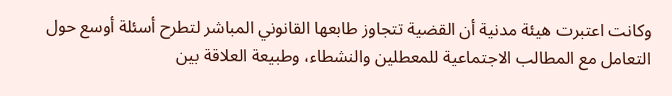وكانت اعتبرت هيئة مدنية أن القضية تتجاوز طابعها القانوني المباشر لتطرح أسئلة أوسع حول التعامل مع المطالب الاجتماعية للمعطلين والنشطاء، وطبيعة العلاقة بين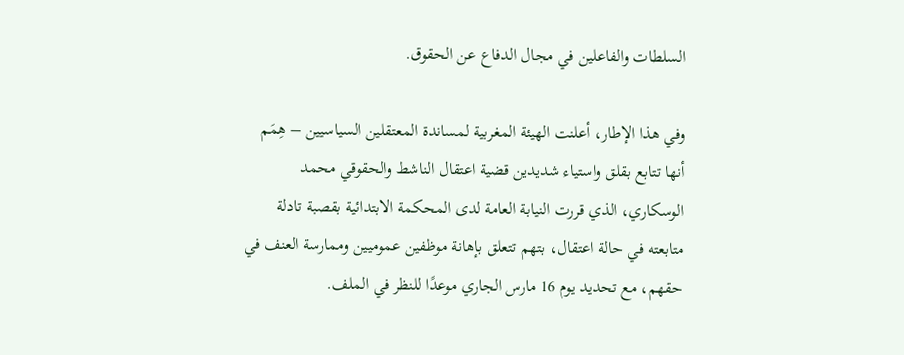السلطات والفاعلين في مجال الدفاع عن الحقوق.

وفي هذا الإطار، أعلنت الهيئة المغربية لمساندة المعتقلين السياسيين – هِمَم أنها تتابع بقلق واستياء شديدين قضية اعتقال الناشط والحقوقي محمد الوسكاري، الذي قررت النيابة العامة لدى المحكمة الابتدائية بقصبة تادلة متابعته في حالة اعتقال، بتهم تتعلق بإهانة موظفين عموميين وممارسة العنف في حقهم، مع تحديد يوم 16 مارس الجاري موعدًا للنظر في الملف.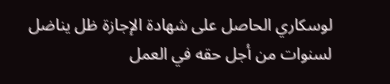لوسكاري الحاصل على شهادة الإجازة ظل يناضل لسنوات من أجل حقه في العمل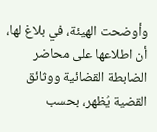وأوضحت الهيئة، في بلاغ لها، أن اطلاعها على محاضر الضابطة القضائية ووثائق القضية يُظهر، بحسب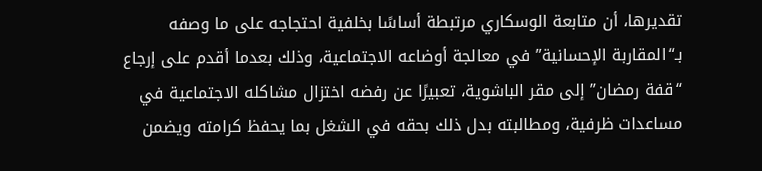تقديرها، أن متابعة الوسكاري مرتبطة أساسًا بخلفية احتجاجه على ما وصفه بـ“المقاربة الإحسانية” في معالجة أوضاعه الاجتماعية، وذلك بعدما أقدم على إرجاع “قفة رمضان” إلى مقر الباشوية، تعبيرًا عن رفضه اختزال مشاكله الاجتماعية في مساعدات ظرفية، ومطالبته بدل ذلك بحقه في الشغل بما يحفظ كرامته ويضمن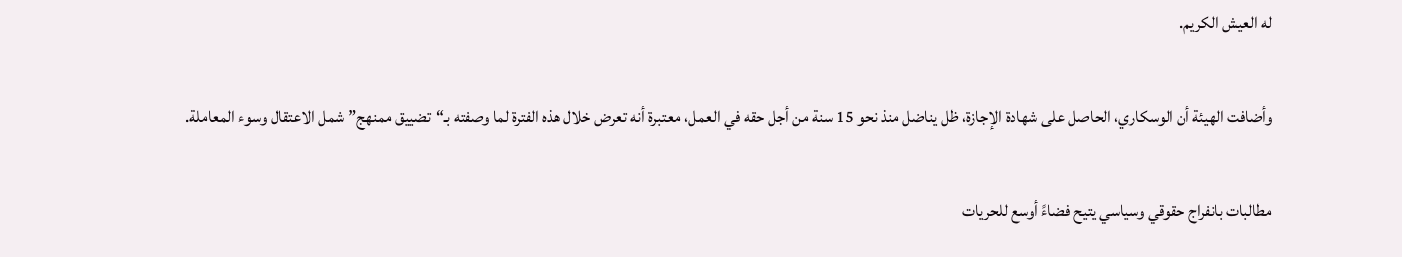له العيش الكريم.

وأضافت الهيئة أن الوسكاري، الحاصل على شهادة الإجازة، ظل يناضل منذ نحو 15 سنة من أجل حقه في العمل، معتبرة أنه تعرض خلال هذه الفترة لما وصفته بـ“تضييق ممنهج” شمل الاعتقال وسوء المعاملة.

مطالبات بانفراج حقوقي وسياسي يتيح فضاءً أوسع للحريات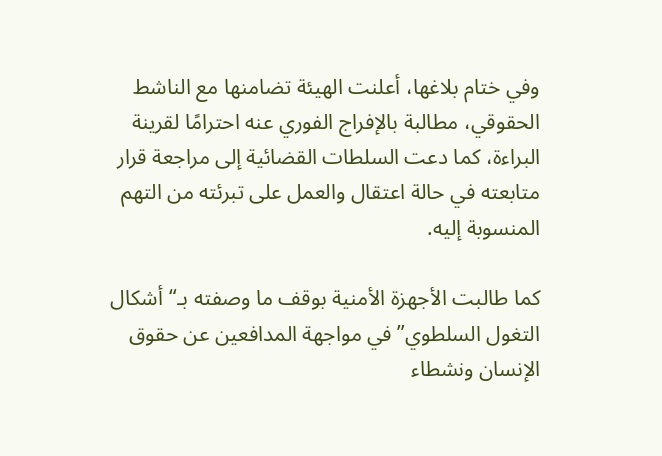وفي ختام بلاغها، أعلنت الهيئة تضامنها مع الناشط الحقوقي، مطالبة بالإفراج الفوري عنه احترامًا لقرينة البراءة، كما دعت السلطات القضائية إلى مراجعة قرار متابعته في حالة اعتقال والعمل على تبرئته من التهم المنسوبة إليه.

كما طالبت الأجهزة الأمنية بوقف ما وصفته بـ“أشكال التغول السلطوي” في مواجهة المدافعين عن حقوق الإنسان ونشطاء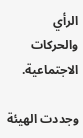الرأي والحركات الاجتماعية.

وجددت الهيئة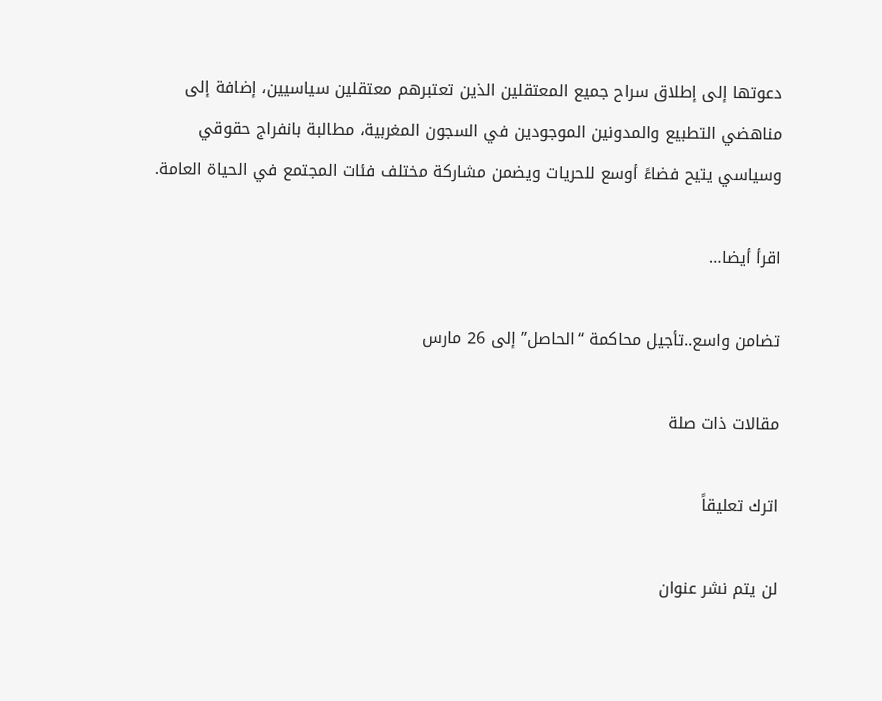دعوتها إلى إطلاق سراح جميع المعتقلين الذين تعتبرهم معتقلين سياسيين، إضافة إلى مناهضي التطبيع والمدونين الموجودين في السجون المغربية، مطالبة بانفراج حقوقي وسياسي يتيح فضاءً أوسع للحريات ويضمن مشاركة مختلف فئات المجتمع في الحياة العامة.

اقرأ أيضا…

تضامن واسع..تأجيل محاكمة “الحاصل” إلى 26 مارس

مقالات ذات صلة

اترك تعليقاً

لن يتم نشر عنوان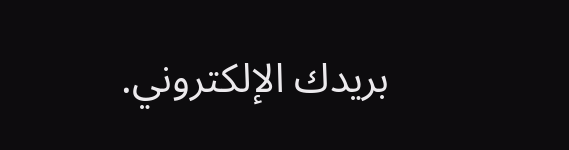بريدك الإلكتروني.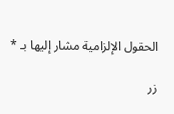الحقول الإلزامية مشار إليها بـ *

زر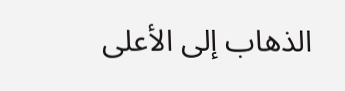الذهاب إلى الأعلى